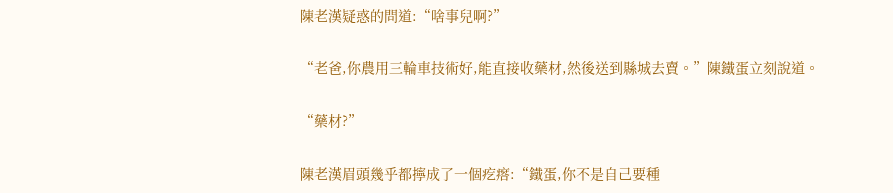陳老漢疑惑的問道:“啥事兒啊?”

“老爸,你農用三輪車技術好,能直接收藥材,然後送到縣城去賣。”陳鐵蛋立刻說道。

“藥材?”

陳老漢眉頭幾乎都擰成了一個疙瘩:“鐵蛋,你不是自己要種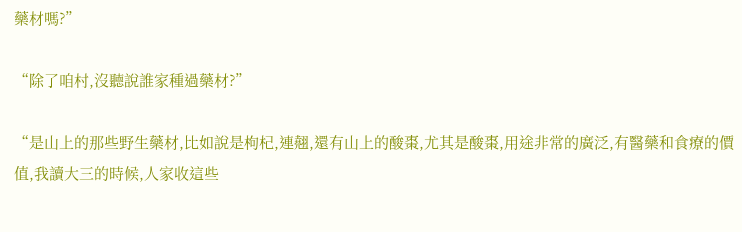藥材嗎?”

“除了咱村,沒聽說誰家種過藥材?”

“是山上的那些野生藥材,比如說是枸杞,連翹,還有山上的酸棗,尤其是酸棗,用途非常的廣泛,有醫藥和食療的價值,我讀大三的時候,人家收這些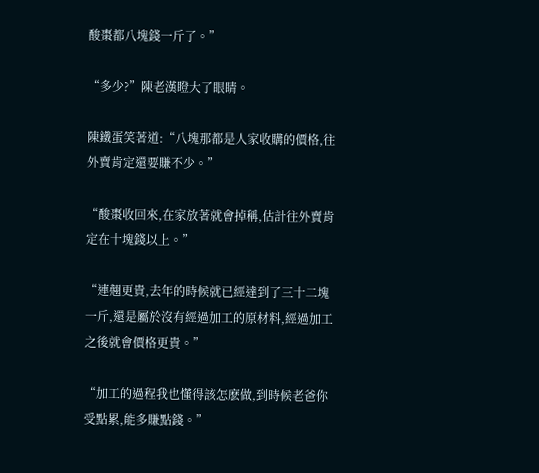酸棗都八塊錢一斤了。”

“多少?”陳老漢瞪大了眼睛。

陳鐵蛋笑著道:“八塊那都是人家收購的價格,往外賣肯定還要賺不少。”

“酸棗收回來,在家放著就會掉稱,估計往外賣肯定在十塊錢以上。”

“連翹更貴,去年的時候就已經達到了三十二塊一斤,還是屬於沒有經過加工的原材料,經過加工之後就會價格更貴。”

“加工的過程我也懂得該怎麽做,到時候老爸你受點累,能多賺點錢。”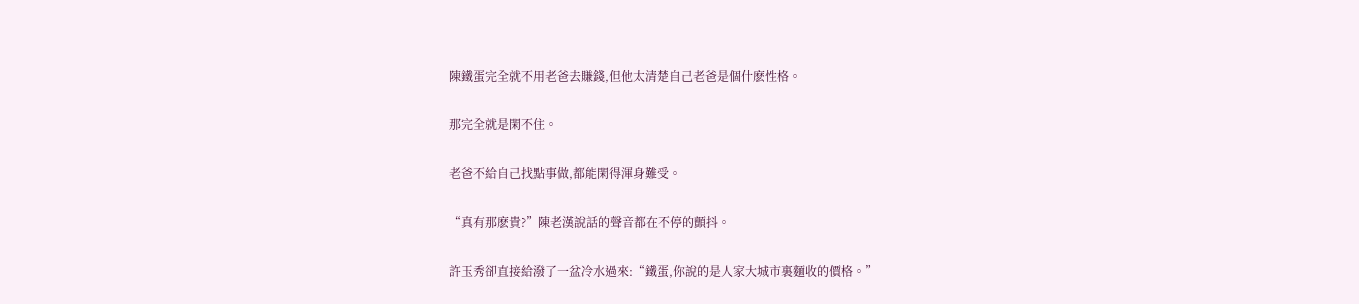陳鐵蛋完全就不用老爸去賺錢,但他太清楚自己老爸是個什麽性格。

那完全就是閑不住。

老爸不給自己找點事做,都能閑得渾身難受。

“真有那麽貴?”陳老漢說話的聲音都在不停的顫抖。

許玉秀卻直接給潑了一盆冷水過來:“鐵蛋,你說的是人家大城市裏麵收的價格。”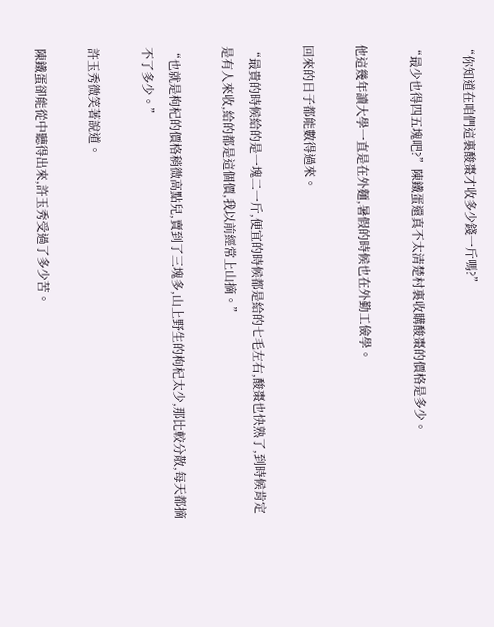“你知道在咱們這裏酸棗才收多少錢一斤嗎?”

“最少也得四五塊吧?”陳鐵蛋還真不太清楚村裏收購酸棗的價格是多少。

他這幾年讀大學一直是在外麵,暑假的時候也在外勤工儉學。

回來的日子都能數得過來。

“最貴的時候給的是一塊二一斤,便宜的時候都是給的七毛左右,酸棗也快熟了,到時候肯定是有人來收,給的都是這個價,我以前經常上山摘。”

“也就是枸杞的價格稍微高點兒,賣到了三塊多,山上野生的枸杞太少,那比較分散,每天都摘不了多少。”

許玉秀微笑著說道。

陳鐵蛋卻能從中聽得出來,許玉秀受過了多少苦。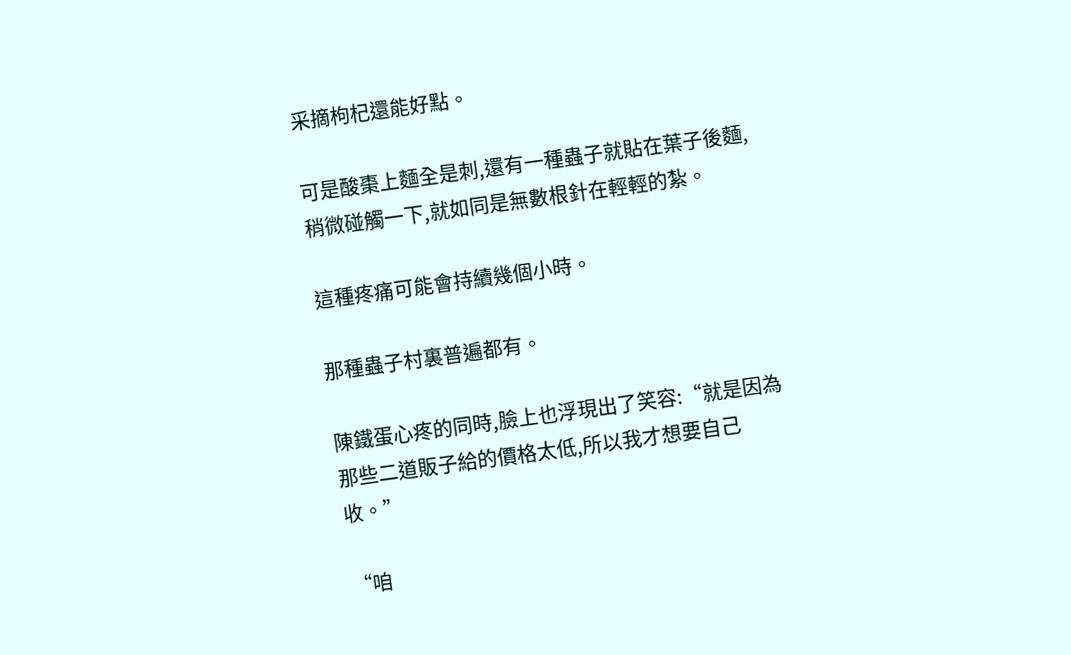采摘枸杞還能好點。

可是酸棗上麵全是刺,還有一種蟲子就貼在葉子後麵,稍微碰觸一下,就如同是無數根針在輕輕的紮。

這種疼痛可能會持續幾個小時。

那種蟲子村裏普遍都有。

陳鐵蛋心疼的同時,臉上也浮現出了笑容:“就是因為那些二道販子給的價格太低,所以我才想要自己收。”

“咱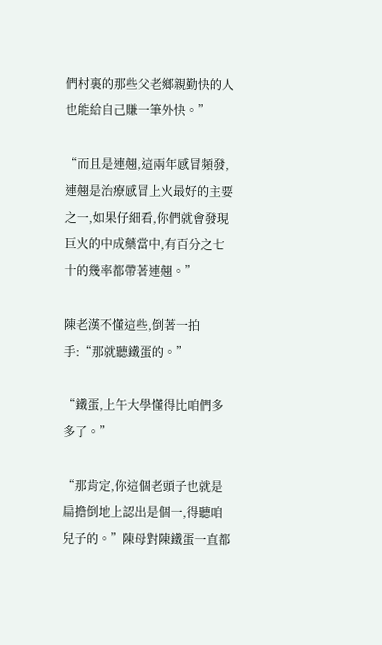們村裏的那些父老鄉親勤快的人也能給自己賺一筆外快。”

“而且是連翹,這兩年感冒頻發,連翹是治療感冒上火最好的主要之一,如果仔細看,你們就會發現巨火的中成藥當中,有百分之七十的幾率都帶著連翹。”

陳老漢不懂這些,倒著一拍手:“那就聽鐵蛋的。”

“鐵蛋,上午大學懂得比咱們多多了。”

“那肯定,你這個老頭子也就是扁擔倒地上認出是個一,得聽咱兒子的。”陳母對陳鐵蛋一直都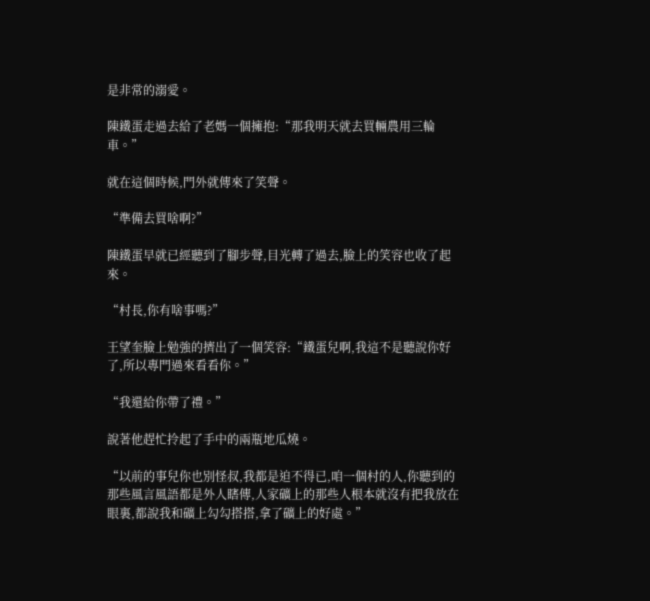是非常的溺愛。

陳鐵蛋走過去給了老媽一個擁抱:“那我明天就去買輛農用三輪車。”

就在這個時候,門外就傳來了笑聲。

“準備去買啥啊?”

陳鐵蛋早就已經聽到了腳步聲,目光轉了過去,臉上的笑容也收了起來。

“村長,你有啥事嗎?”

王望奎臉上勉強的擠出了一個笑容:“鐵蛋兒啊,我這不是聽說你好了,所以專門過來看看你。”

“我還給你帶了禮。”

說著他趕忙拎起了手中的兩瓶地瓜燒。

“以前的事兒你也別怪叔,我都是迫不得已,咱一個村的人,你聽到的那些風言風語都是外人瞎傳,人家礦上的那些人根本就沒有把我放在眼裏,都說我和礦上勾勾搭搭,拿了礦上的好處。”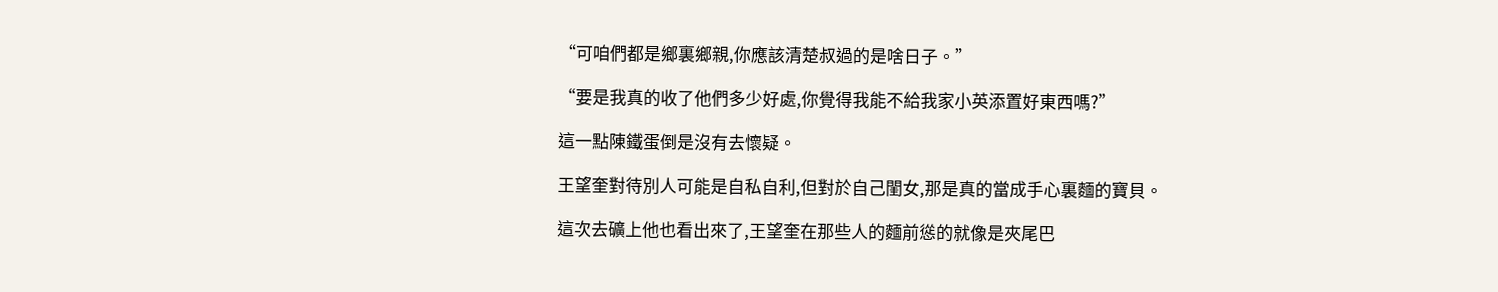“可咱們都是鄉裏鄉親,你應該清楚叔過的是啥日子。”

“要是我真的收了他們多少好處,你覺得我能不給我家小英添置好東西嗎?”

這一點陳鐵蛋倒是沒有去懷疑。

王望奎對待別人可能是自私自利,但對於自己閨女,那是真的當成手心裏麵的寶貝。

這次去礦上他也看出來了,王望奎在那些人的麵前慫的就像是夾尾巴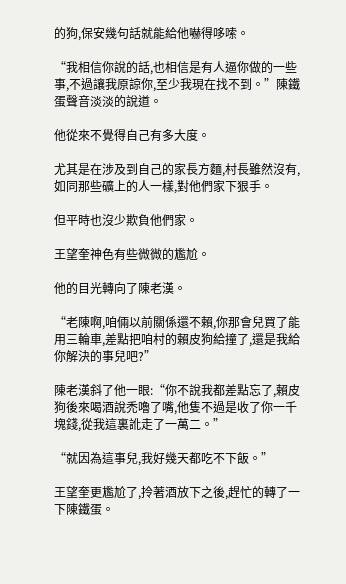的狗,保安幾句話就能給他嚇得哆嗦。

“我相信你說的話,也相信是有人逼你做的一些事,不過讓我原諒你,至少我現在找不到。”陳鐵蛋聲音淡淡的說道。

他從來不覺得自己有多大度。

尤其是在涉及到自己的家長方麵,村長雖然沒有,如同那些礦上的人一樣,對他們家下狠手。

但平時也沒少欺負他們家。

王望奎神色有些微微的尷尬。

他的目光轉向了陳老漢。

“老陳啊,咱倆以前關係還不賴,你那會兒買了能用三輪車,差點把咱村的賴皮狗給撞了,還是我給你解決的事兒吧?”

陳老漢斜了他一眼:“你不說我都差點忘了,賴皮狗後來喝酒說禿嚕了嘴,他隻不過是收了你一千塊錢,從我這裏訛走了一萬二。”

“就因為這事兒,我好幾天都吃不下飯。”

王望奎更尷尬了,拎著酒放下之後,趕忙的轉了一下陳鐵蛋。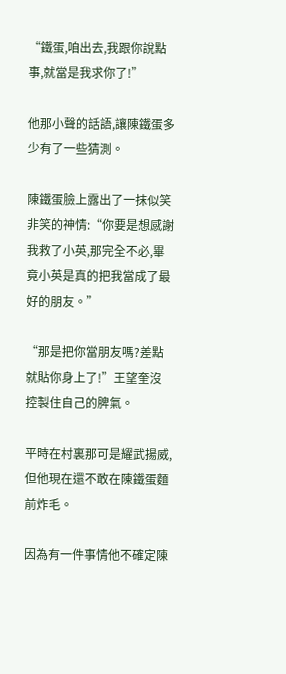“鐵蛋,咱出去,我跟你說點事,就當是我求你了!”

他那小聲的話語,讓陳鐵蛋多少有了一些猜測。

陳鐵蛋臉上露出了一抹似笑非笑的神情:“你要是想感謝我救了小英,那完全不必,畢竟小英是真的把我當成了最好的朋友。”

“那是把你當朋友嗎?差點就貼你身上了!”王望奎沒控製住自己的脾氣。

平時在村裏那可是耀武揚威,但他現在還不敢在陳鐵蛋麵前炸毛。

因為有一件事情他不確定陳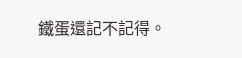鐵蛋還記不記得。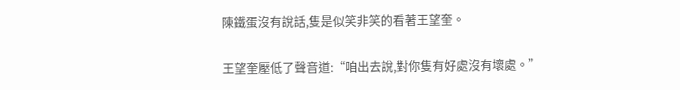陳鐵蛋沒有說話,隻是似笑非笑的看著王望奎。

王望奎壓低了聲音道:“咱出去說,對你隻有好處沒有壞處。”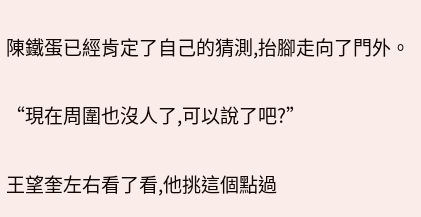陳鐵蛋已經肯定了自己的猜測,抬腳走向了門外。

“現在周圍也沒人了,可以說了吧?”

王望奎左右看了看,他挑這個點過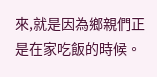來,就是因為鄉親們正是在家吃飯的時候。